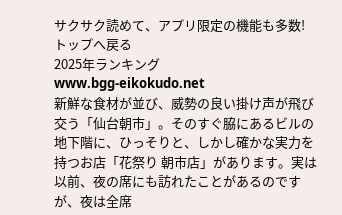サクサク読めて、アプリ限定の機能も多数!
トップへ戻る
2025年ランキング
www.bgg-eikokudo.net
新鮮な食材が並び、威勢の良い掛け声が飛び交う「仙台朝市」。そのすぐ脇にあるビルの地下階に、ひっそりと、しかし確かな実力を持つお店「花祭り 朝市店」があります。実は以前、夜の席にも訪れたことがあるのですが、夜は全席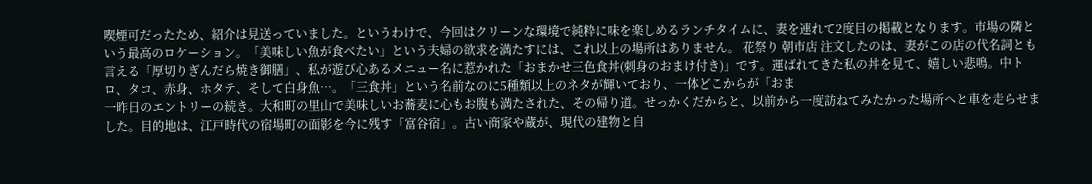喫煙可だったため、紹介は見送っていました。というわけで、今回はクリーンな環境で純粋に味を楽しめるランチタイムに、妻を連れて2度目の掲載となります。市場の隣という最高のロケーション。「美味しい魚が食べたい」という夫婦の欲求を満たすには、これ以上の場所はありません。 花祭り 朝市店 注文したのは、妻がこの店の代名詞とも言える「厚切りぎんだら焼き御膳」、私が遊び心あるメニュー名に惹かれた「おまかせ三色食丼(刺身のおまけ付き)」です。運ばれてきた私の丼を見て、嬉しい悲鳴。中トロ、タコ、赤身、ホタテ、そして白身魚…。「三食丼」という名前なのに5種類以上のネタが輝いており、一体どこからが「おま
一昨日のエントリーの続き。大和町の里山で美味しいお蕎麦に心もお腹も満たされた、その帰り道。せっかくだからと、以前から一度訪ねてみたかった場所へと車を走らせました。目的地は、江戸時代の宿場町の面影を今に残す「富谷宿」。古い商家や蔵が、現代の建物と自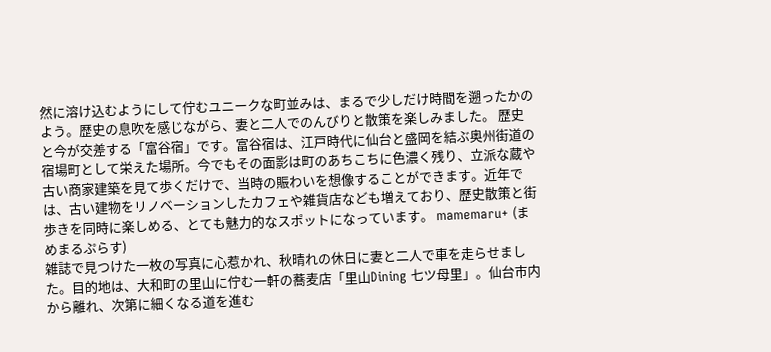然に溶け込むようにして佇むユニークな町並みは、まるで少しだけ時間を遡ったかのよう。歴史の息吹を感じながら、妻と二人でのんびりと散策を楽しみました。 歴史と今が交差する「富谷宿」です。富谷宿は、江戸時代に仙台と盛岡を結ぶ奥州街道の宿場町として栄えた場所。今でもその面影は町のあちこちに色濃く残り、立派な蔵や古い商家建築を見て歩くだけで、当時の賑わいを想像することができます。近年では、古い建物をリノベーションしたカフェや雑貨店なども増えており、歴史散策と街歩きを同時に楽しめる、とても魅力的なスポットになっています。 mamemaru+ (まめまるぷらす)
雑誌で見つけた一枚の写真に心惹かれ、秋晴れの休日に妻と二人で車を走らせました。目的地は、大和町の里山に佇む一軒の蕎麦店「里山Dining 七ツ母里」。仙台市内から離れ、次第に細くなる道を進む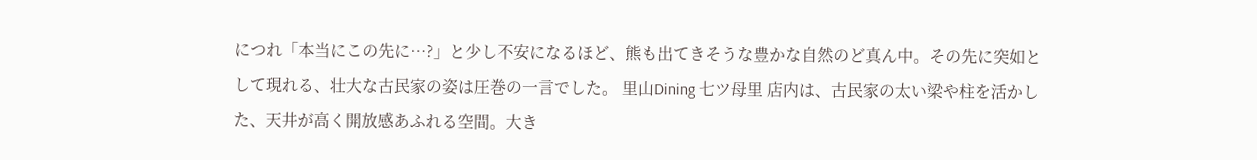につれ「本当にこの先に…?」と少し不安になるほど、熊も出てきそうな豊かな自然のど真ん中。その先に突如として現れる、壮大な古民家の姿は圧巻の一言でした。 里山Dining 七ツ母里 店内は、古民家の太い梁や柱を活かした、天井が高く開放感あふれる空間。大き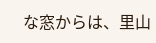な窓からは、里山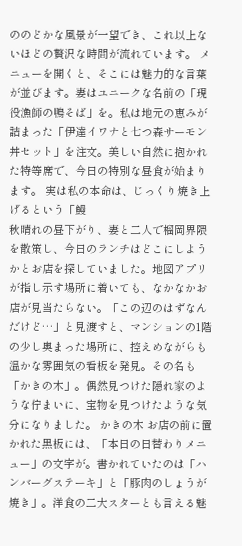ののどかな風景が一望でき、これ以上ないほどの贅沢な時間が流れています。 メニューを開くと、そこには魅力的な言葉が並びます。妻はユニークな名前の「現役漁師の鴨そば」を。私は地元の恵みが詰まった「伊達イワナと七つ森サーモン丼セット」を注文。美しい自然に抱かれた特等席で、今日の特別な昼食が始まります。 実は私の本命は、じっくり焼き上げるという「鰻
秋晴れの昼下がり、妻と二人で榴岡界隈を散策し、今日のランチはどこにしようかとお店を探していました。地図アプリが指し示す場所に着いても、なかなかお店が見当たらない。「この辺のはずなんだけど…」と見渡すと、マンションの1階の少し奥まった場所に、控えめながらも温かな雰囲気の看板を発見。その名も「かきの木」。偶然見つけた隠れ家のような佇まいに、宝物を見つけたような気分になりました。 かきの木 お店の前に置かれた黒板には、「本日の日替わりメニュー」の文字が。書かれていたのは「ハンバーグステーキ」と「豚肉のしょうが焼き」。洋食の二大スターとも言える魅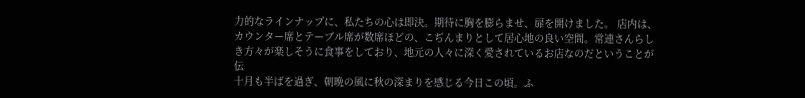力的なラインナップに、私たちの心は即決。期待に胸を膨らませ、扉を開けました。 店内は、カウンター席とテーブル席が数席ほどの、こぢんまりとして居心地の良い空間。常連さんらしき方々が楽しそうに食事をしており、地元の人々に深く愛されているお店なのだということが伝
十月も半ばを過ぎ、朝晩の風に秋の深まりを感じる今日この頃。ふ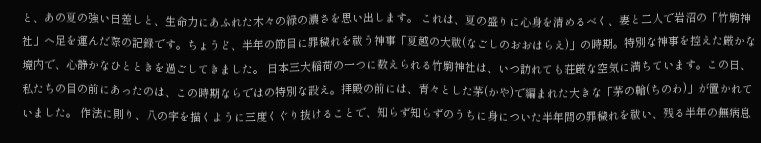と、あの夏の強い日差しと、生命力にあふれた木々の緑の濃さを思い出します。 これは、夏の盛りに心身を清めるべく、妻と二人で岩沼の「竹駒神社」へ足を運んだ際の記録です。ちょうど、半年の節目に罪穢れを祓う神事「夏越の大祓(なごしのおおはらえ)」の時期。特別な神事を控えた厳かな境内で、心静かなひとときを過ごしてきました。 日本三大稲荷の一つに数えられる竹駒神社は、いつ訪れても荘厳な空気に満ちています。この日、私たちの目の前にあったのは、この時期ならではの特別な設え。拝殿の前には、青々とした茅(かや)で編まれた大きな「茅の輪(ちのわ)」が置かれていました。 作法に則り、八の字を描くように三度くぐり抜けることで、知らず知らずのうちに身についた半年間の罪穢れを祓い、残る半年の無病息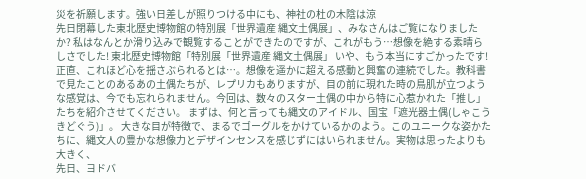災を祈願します。強い日差しが照りつける中にも、神社の杜の木陰は涼
先日閉幕した東北歴史博物館の特別展「世界遺産 縄文土偶展」、みなさんはご覧になりましたか? 私はなんとか滑り込みで観覧することができたのですが、これがもう…想像を絶する素晴らしさでした! 東北歴史博物館「特別展「世界遺産 縄文土偶展」 いや、もう本当にすごかったです!正直、これほど心を揺さぶられるとは…。想像を遥かに超える感動と興奮の連続でした。教科書で見たことのあるあの土偶たちが、レプリカもありますが、目の前に現れた時の鳥肌が立つような感覚は、今でも忘れられません。今回は、数々のスター土偶の中から特に心惹かれた「推し」たちを紹介させてください。 まずは、何と言っても縄文のアイドル、国宝「遮光器土偶(しゃこうきどぐう)」。 大きな目が特徴で、まるでゴーグルをかけているかのよう。このユニークな姿かたちに、縄文人の豊かな想像力とデザインセンスを感じずにはいられません。実物は思ったよりも大きく、
先日、ヨドバ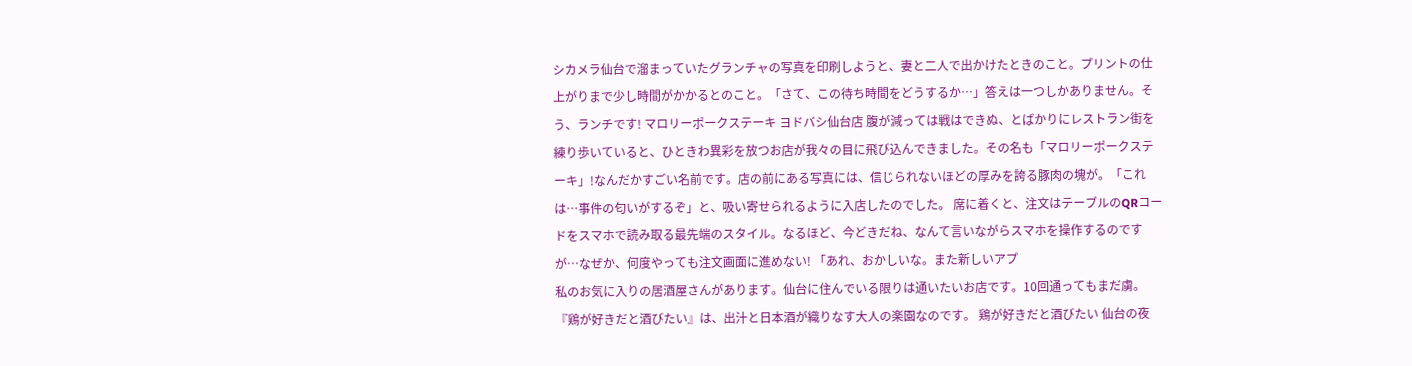シカメラ仙台で溜まっていたグランチャの写真を印刷しようと、妻と二人で出かけたときのこと。プリントの仕上がりまで少し時間がかかるとのこと。「さて、この待ち時間をどうするか…」答えは一つしかありません。そう、ランチです! マロリーポークステーキ ヨドバシ仙台店 腹が減っては戦はできぬ、とばかりにレストラン街を練り歩いていると、ひときわ異彩を放つお店が我々の目に飛び込んできました。その名も「マロリーポークステーキ」!なんだかすごい名前です。店の前にある写真には、信じられないほどの厚みを誇る豚肉の塊が。「これは…事件の匂いがするぞ」と、吸い寄せられるように入店したのでした。 席に着くと、注文はテーブルのQRコードをスマホで読み取る最先端のスタイル。なるほど、今どきだね、なんて言いながらスマホを操作するのですが…なぜか、何度やっても注文画面に進めない! 「あれ、おかしいな。また新しいアプ
私のお気に入りの居酒屋さんがあります。仙台に住んでいる限りは通いたいお店です。10回通ってもまだ虜。『鶏が好きだと酒びたい』は、出汁と日本酒が織りなす大人の楽園なのです。 鶏が好きだと酒びたい 仙台の夜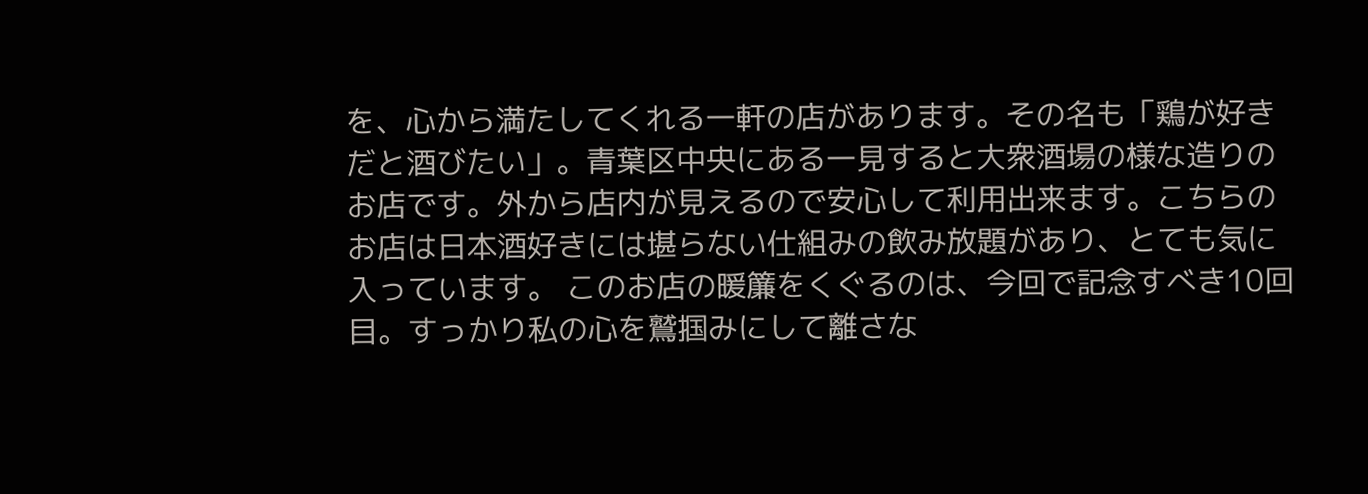を、心から満たしてくれる一軒の店があります。その名も「鶏が好きだと酒びたい」。青葉区中央にある一見すると大衆酒場の様な造りのお店です。外から店内が見えるので安心して利用出来ます。こちらのお店は日本酒好きには堪らない仕組みの飲み放題があり、とても気に入っています。 このお店の暖簾をくぐるのは、今回で記念すべき10回目。すっかり私の心を鷲掴みにして離さな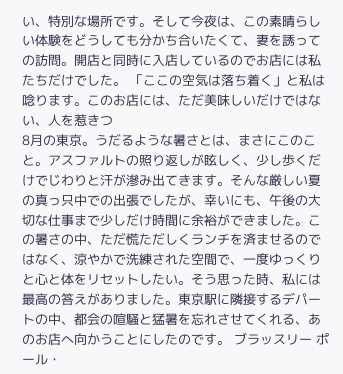い、特別な場所です。そして今夜は、この素晴らしい体験をどうしても分かち合いたくて、妻を誘っての訪問。開店と同時に入店しているのでお店には私たちだけでした。 「ここの空気は落ち着く」と私は唸ります。このお店には、ただ美味しいだけではない、人を惹きつ
8月の東京。うだるような暑さとは、まさにこのこと。アスファルトの照り返しが眩しく、少し歩くだけでじわりと汗が滲み出てきます。そんな厳しい夏の真っ只中での出張でしたが、幸いにも、午後の大切な仕事まで少しだけ時間に余裕ができました。この暑さの中、ただ慌ただしくランチを済ませるのではなく、涼やかで洗練された空間で、一度ゆっくりと心と体をリセットしたい。そう思った時、私には最高の答えがありました。東京駅に隣接するデパートの中、都会の喧騒と猛暑を忘れさせてくれる、あのお店へ向かうことにしたのです。 ブラッスリー ポール・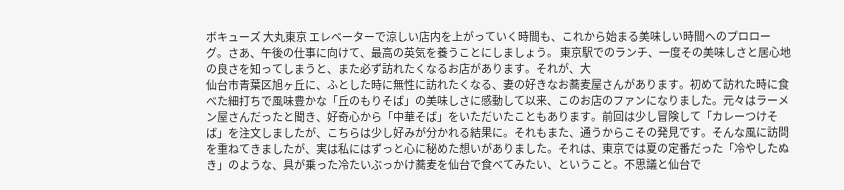ボキューズ 大丸東京 エレベーターで涼しい店内を上がっていく時間も、これから始まる美味しい時間へのプロローグ。さあ、午後の仕事に向けて、最高の英気を養うことにしましょう。 東京駅でのランチ、一度その美味しさと居心地の良さを知ってしまうと、また必ず訪れたくなるお店があります。それが、大
仙台市青葉区旭ヶ丘に、ふとした時に無性に訪れたくなる、妻の好きなお蕎麦屋さんがあります。初めて訪れた時に食べた細打ちで風味豊かな「丘のもりそば」の美味しさに感動して以来、このお店のファンになりました。元々はラーメン屋さんだったと聞き、好奇心から「中華そば」をいただいたこともあります。前回は少し冒険して「カレーつけそば」を注文しましたが、こちらは少し好みが分かれる結果に。それもまた、通うからこその発見です。そんな風に訪問を重ねてきましたが、実は私にはずっと心に秘めた想いがありました。それは、東京では夏の定番だった「冷やしたぬき」のような、具が乗った冷たいぶっかけ蕎麦を仙台で食べてみたい、ということ。不思議と仙台で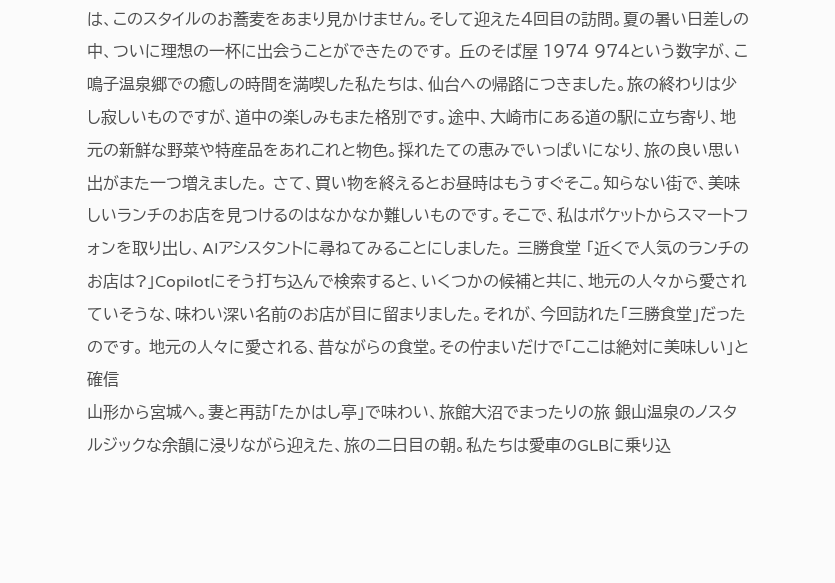は、このスタイルのお蕎麦をあまり見かけません。そして迎えた4回目の訪問。夏の暑い日差しの中、ついに理想の一杯に出会うことができたのです。 丘のそば屋 1974 974という数字が、こ
鳴子温泉郷での癒しの時間を満喫した私たちは、仙台への帰路につきました。旅の終わりは少し寂しいものですが、道中の楽しみもまた格別です。途中、大崎市にある道の駅に立ち寄り、地元の新鮮な野菜や特産品をあれこれと物色。採れたての恵みでいっぱいになり、旅の良い思い出がまた一つ増えました。 さて、買い物を終えるとお昼時はもうすぐそこ。知らない街で、美味しいランチのお店を見つけるのはなかなか難しいものです。そこで、私はポケットからスマートフォンを取り出し、AIアシスタントに尋ねてみることにしました。 三勝食堂 「近くで人気のランチのお店は?」Copilotにそう打ち込んで検索すると、いくつかの候補と共に、地元の人々から愛されていそうな、味わい深い名前のお店が目に留まりました。それが、今回訪れた「三勝食堂」だったのです。 地元の人々に愛される、昔ながらの食堂。その佇まいだけで「ここは絶対に美味しい」と確信
山形から宮城へ。妻と再訪「たかはし亭」で味わい、旅館大沼でまったりの旅 銀山温泉のノスタルジックな余韻に浸りながら迎えた、旅の二日目の朝。私たちは愛車のGLBに乗り込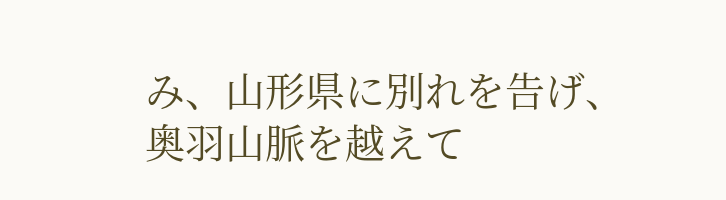み、山形県に別れを告げ、奥羽山脈を越えて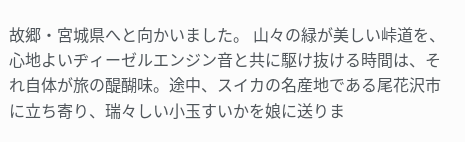故郷・宮城県へと向かいました。 山々の緑が美しい峠道を、心地よいヂィーゼルエンジン音と共に駆け抜ける時間は、それ自体が旅の醍醐味。途中、スイカの名産地である尾花沢市に立ち寄り、瑞々しい小玉すいかを娘に送りま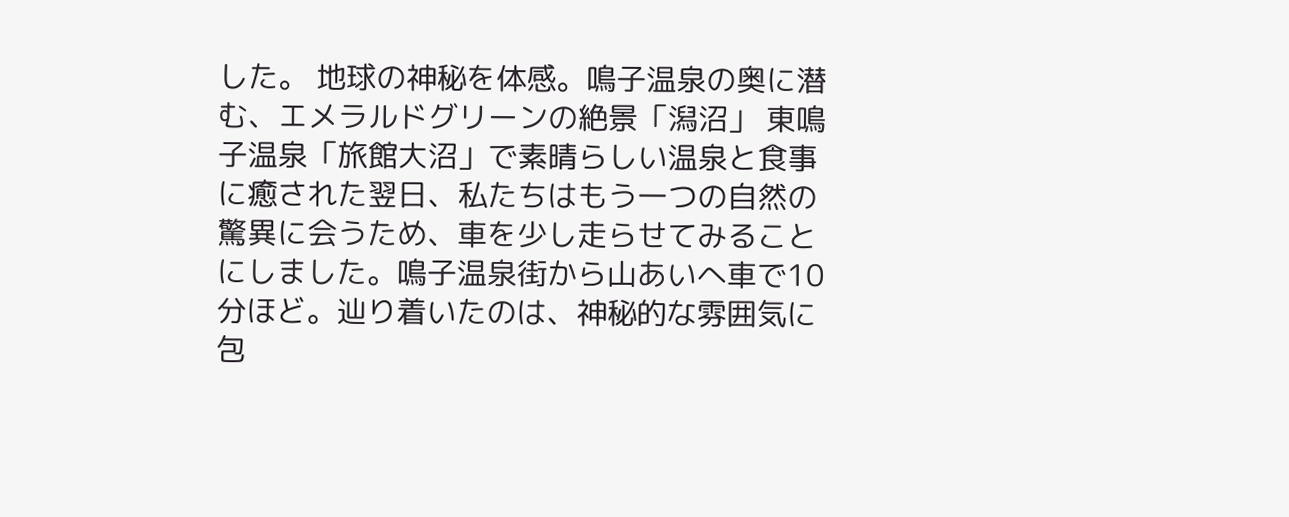した。 地球の神秘を体感。鳴子温泉の奥に潜む、エメラルドグリーンの絶景「潟沼」 東鳴子温泉「旅館大沼」で素晴らしい温泉と食事に癒された翌日、私たちはもう一つの自然の驚異に会うため、車を少し走らせてみることにしました。鳴子温泉街から山あいへ車で10分ほど。辿り着いたのは、神秘的な雰囲気に包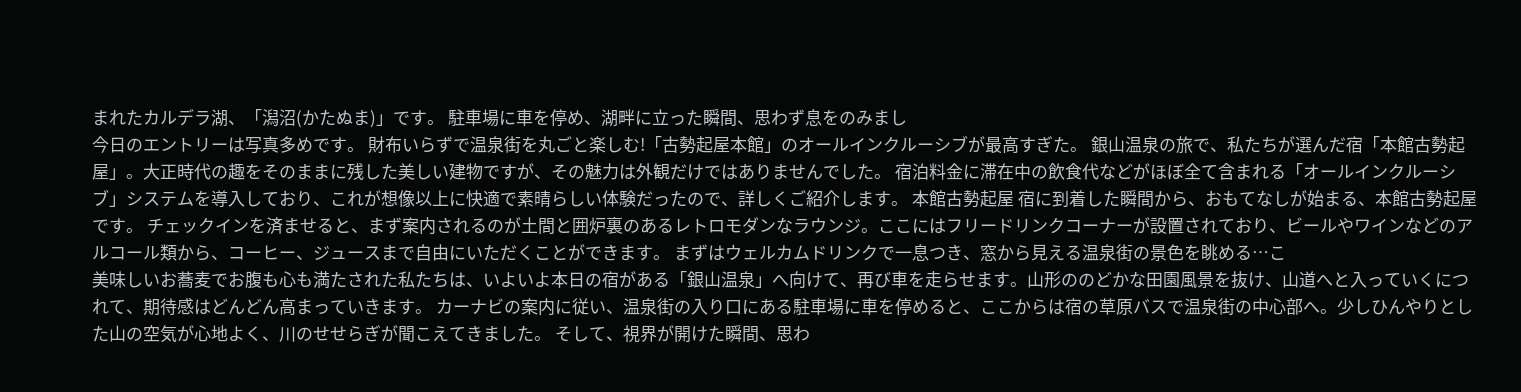まれたカルデラ湖、「潟沼(かたぬま)」です。 駐車場に車を停め、湖畔に立った瞬間、思わず息をのみまし
今日のエントリーは写真多めです。 財布いらずで温泉街を丸ごと楽しむ!「古勢起屋本館」のオールインクルーシブが最高すぎた。 銀山温泉の旅で、私たちが選んだ宿「本館古勢起屋」。大正時代の趣をそのままに残した美しい建物ですが、その魅力は外観だけではありませんでした。 宿泊料金に滞在中の飲食代などがほぼ全て含まれる「オールインクルーシブ」システムを導入しており、これが想像以上に快適で素晴らしい体験だったので、詳しくご紹介します。 本館古勢起屋 宿に到着した瞬間から、おもてなしが始まる、本館古勢起屋です。 チェックインを済ませると、まず案内されるのが土間と囲炉裏のあるレトロモダンなラウンジ。ここにはフリードリンクコーナーが設置されており、ビールやワインなどのアルコール類から、コーヒー、ジュースまで自由にいただくことができます。 まずはウェルカムドリンクで一息つき、窓から見える温泉街の景色を眺める…こ
美味しいお蕎麦でお腹も心も満たされた私たちは、いよいよ本日の宿がある「銀山温泉」へ向けて、再び車を走らせます。山形ののどかな田園風景を抜け、山道へと入っていくにつれて、期待感はどんどん高まっていきます。 カーナビの案内に従い、温泉街の入り口にある駐車場に車を停めると、ここからは宿の草原バスで温泉街の中心部へ。少しひんやりとした山の空気が心地よく、川のせせらぎが聞こえてきました。 そして、視界が開けた瞬間、思わ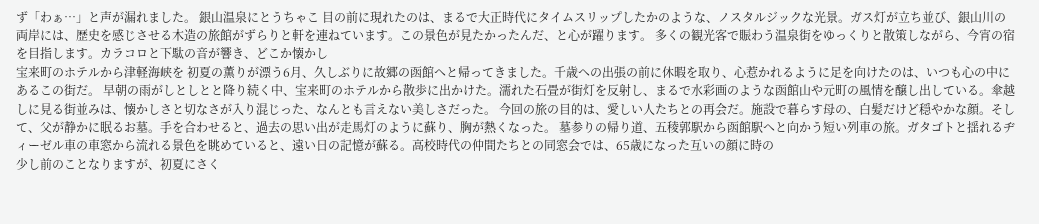ず「わぁ…」と声が漏れました。 銀山温泉にとうちゃこ 目の前に現れたのは、まるで大正時代にタイムスリップしたかのような、ノスタルジックな光景。ガス灯が立ち並び、銀山川の両岸には、歴史を感じさせる木造の旅館がずらりと軒を連ねています。この景色が見たかったんだ、と心が躍ります。 多くの観光客で賑わう温泉街をゆっくりと散策しながら、今宵の宿を目指します。カラコロと下駄の音が響き、どこか懐かし
宝来町のホテルから津軽海峡を 初夏の薫りが漂う6月、久しぶりに故郷の函館へと帰ってきました。千歳への出張の前に休暇を取り、心惹かれるように足を向けたのは、いつも心の中にあるこの街だ。 早朝の雨がしとしとと降り続く中、宝来町のホテルから散歩に出かけた。濡れた石畳が街灯を反射し、まるで水彩画のような函館山や元町の風情を醸し出している。傘越しに見る街並みは、懐かしさと切なさが入り混じった、なんとも言えない美しさだった。 今回の旅の目的は、愛しい人たちとの再会だ。施設で暮らす母の、白髪だけど穏やかな顔。そして、父が静かに眠るお墓。手を合わせると、過去の思い出が走馬灯のように蘇り、胸が熱くなった。 墓参りの帰り道、五稜郭駅から函館駅へと向かう短い列車の旅。ガタゴトと揺れるヂィーゼル車の車窓から流れる景色を眺めていると、遠い日の記憶が蘇る。高校時代の仲間たちとの同窓会では、65歳になった互いの顔に時の
少し前のことなりますが、初夏にさく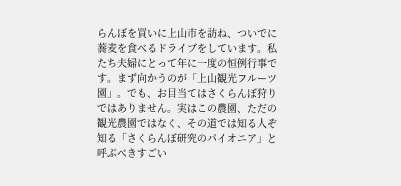らんぼを買いに上山市を訪ね、ついでに蕎麦を食べるドライブをしています。私たち夫婦にとって年に一度の恒例行事です。まず向かうのが「上山観光フルーツ園」。でも、お目当てはさくらんぼ狩りではありません。実はこの農園、ただの観光農園ではなく、その道では知る人ぞ知る「さくらんぼ研究のパイオニア」と呼ぶべきすごい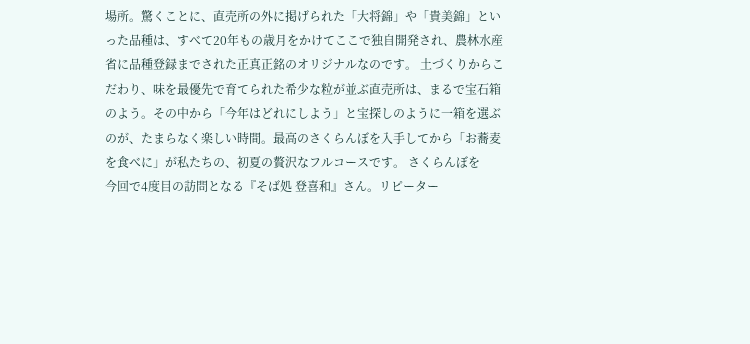場所。驚くことに、直売所の外に掲げられた「大将錦」や「貴美錦」といった品種は、すべて20年もの歳月をかけてここで独自開発され、農林水産省に品種登録までされた正真正銘のオリジナルなのです。 土づくりからこだわり、味を最優先で育てられた希少な粒が並ぶ直売所は、まるで宝石箱のよう。その中から「今年はどれにしよう」と宝探しのように一箱を選ぶのが、たまらなく楽しい時間。最高のさくらんぼを入手してから「お蕎麦を食べに」が私たちの、初夏の贅沢なフルコースです。 さくらんぼを
今回で4度目の訪問となる『そば処 登喜和』さん。リピーター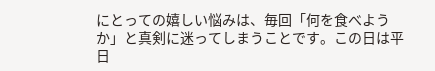にとっての嬉しい悩みは、毎回「何を食べようか」と真剣に迷ってしまうことです。この日は平日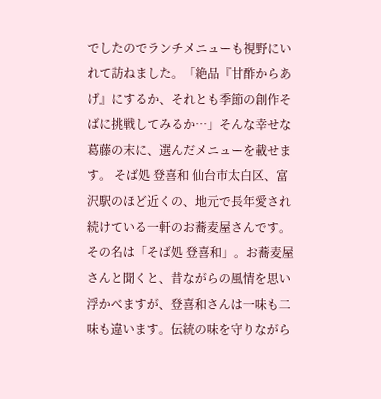でしたのでランチメニューも視野にいれて訪ねました。「絶品『甘酢からあげ』にするか、それとも季節の創作そばに挑戦してみるか…」そんな幸せな葛藤の末に、選んだメニューを載せます。 そば処 登喜和 仙台市太白区、富沢駅のほど近くの、地元で長年愛され続けている一軒のお蕎麦屋さんです。その名は「そば処 登喜和」。お蕎麦屋さんと聞くと、昔ながらの風情を思い浮かべますが、登喜和さんは一味も二味も違います。伝統の味を守りながら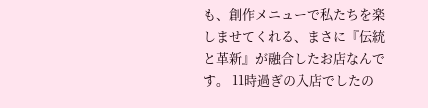も、創作メニューで私たちを楽しませてくれる、まさに『伝統と革新』が融合したお店なんです。 11時過ぎの入店でしたの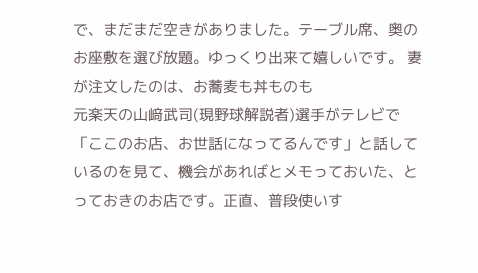で、まだまだ空きがありました。テーブル席、奥のお座敷を選び放題。ゆっくり出来て嬉しいです。 妻が注文したのは、お蕎麦も丼ものも
元楽天の山﨑武司(現野球解説者)選手がテレビで「ここのお店、お世話になってるんです」と話しているのを見て、機会があればとメモっておいた、とっておきのお店です。正直、普段使いす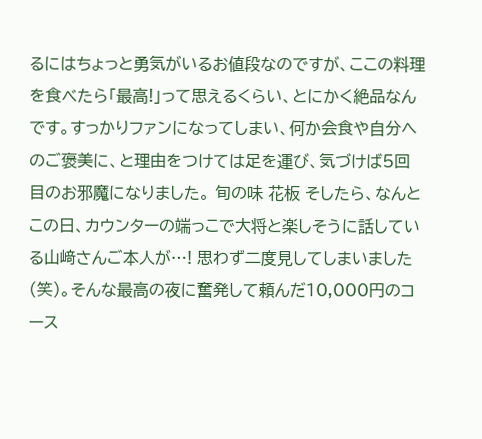るにはちょっと勇気がいるお値段なのですが、ここの料理を食べたら「最高!」って思えるくらい、とにかく絶品なんです。すっかりファンになってしまい、何か会食や自分へのご褒美に、と理由をつけては足を運び、気づけば5回目のお邪魔になりました。 旬の味 花板 そしたら、なんとこの日、カウンターの端っこで大将と楽しそうに話している山﨑さんご本人が…! 思わず二度見してしまいました(笑)。そんな最高の夜に奮発して頼んだ10,000円のコース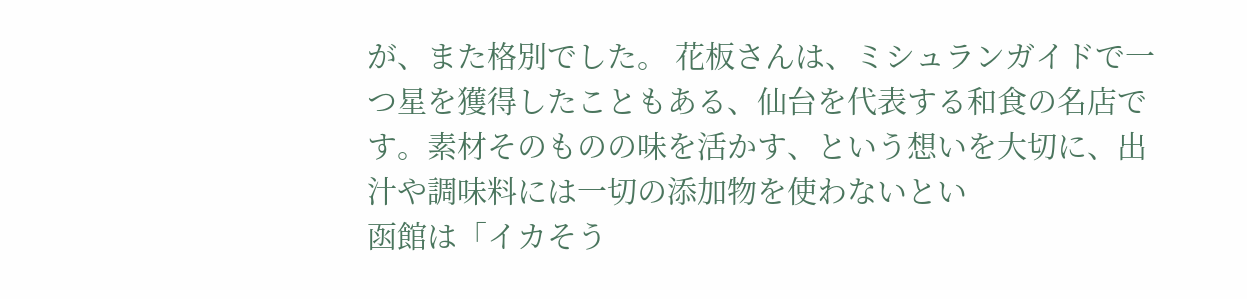が、また格別でした。 花板さんは、ミシュランガイドで一つ星を獲得したこともある、仙台を代表する和食の名店です。素材そのものの味を活かす、という想いを大切に、出汁や調味料には一切の添加物を使わないとい
函館は「イカそう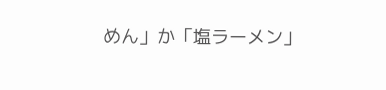めん」か「塩ラーメン」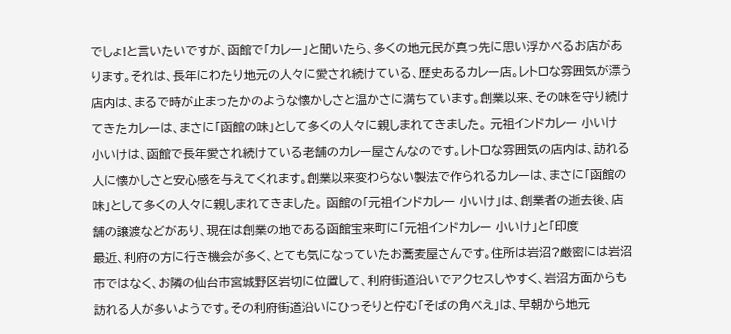でしょ!と言いたいですが、函館で「カレー」と聞いたら、多くの地元民が真っ先に思い浮かべるお店があります。それは、長年にわたり地元の人々に愛され続けている、歴史あるカレー店。レトロな雰囲気が漂う店内は、まるで時が止まったかのような懐かしさと温かさに満ちています。創業以来、その味を守り続けてきたカレーは、まさに「函館の味」として多くの人々に親しまれてきました。 元祖インドカレー 小いけ 小いけは、函館で長年愛され続けている老舗のカレー屋さんなのです。レトロな雰囲気の店内は、訪れる人に懐かしさと安心感を与えてくれます。創業以来変わらない製法で作られるカレーは、まさに「函館の味」として多くの人々に親しまれてきました。 函館の「元祖インドカレー 小いけ」は、創業者の逝去後、店舗の譲渡などがあり、現在は創業の地である函館宝来町に「元祖インドカレー 小いけ」と「印度
最近、利府の方に行き機会が多く、とても気になっていたお蕎麦屋さんです。住所は岩沼?厳密には岩沼市ではなく、お隣の仙台市宮城野区岩切に位置して、利府街道沿いでアクセスしやすく、岩沼方面からも訪れる人が多いようです。その利府街道沿いにひっそりと佇む「そばの角べえ」は、早朝から地元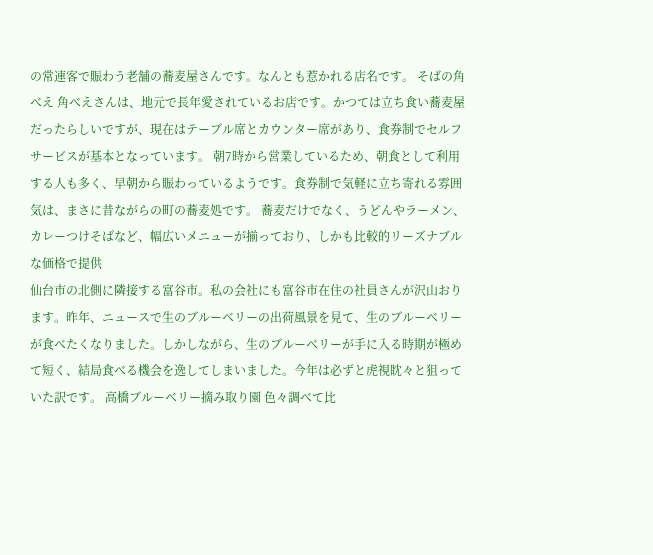の常連客で賑わう老舗の蕎麦屋さんです。なんとも惹かれる店名です。 そばの角べえ 角べえさんは、地元で長年愛されているお店です。かつては立ち食い蕎麦屋だったらしいですが、現在はテーブル席とカウンター席があり、食券制でセルフサービスが基本となっています。 朝7時から営業しているため、朝食として利用する人も多く、早朝から賑わっているようです。食券制で気軽に立ち寄れる雰囲気は、まさに昔ながらの町の蕎麦処です。 蕎麦だけでなく、うどんやラーメン、カレーつけそばなど、幅広いメニューが揃っており、しかも比較的リーズナブルな価格で提供
仙台市の北側に隣接する富谷市。私の会社にも富谷市在住の社員さんが沢山おります。昨年、ニュースで生のブルーベリーの出荷風景を見て、生のブルーベリーが食べたくなりました。しかしながら、生のブルーベリーが手に入る時期が極めて短く、結局食べる機会を逸してしまいました。今年は必ずと虎視眈々と狙っていた訳です。 高橋ブルーベリー摘み取り園 色々調べて比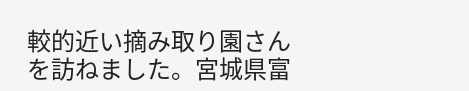較的近い摘み取り園さんを訪ねました。宮城県富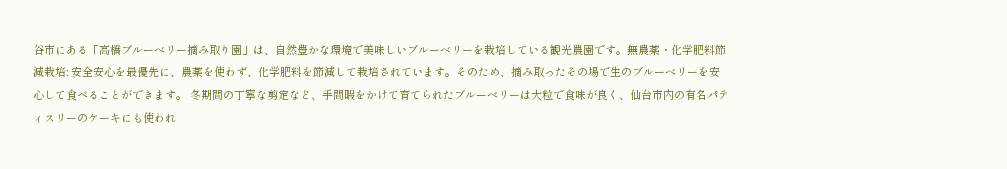谷市にある「高橋ブルーベリー摘み取り園」は、自然豊かな環境で美味しいブルーベリーを栽培している観光農園です。無農薬・化学肥料節減栽培: 安全安心を最優先に、農薬を使わず、化学肥料を節減して栽培されています。そのため、摘み取ったその場で生のブルーベリーを安心して食べることができます。 冬期間の丁寧な剪定など、手間暇をかけて育てられたブルーベリーは大粒で食味が良く、仙台市内の有名パティスリーのケーキにも使われ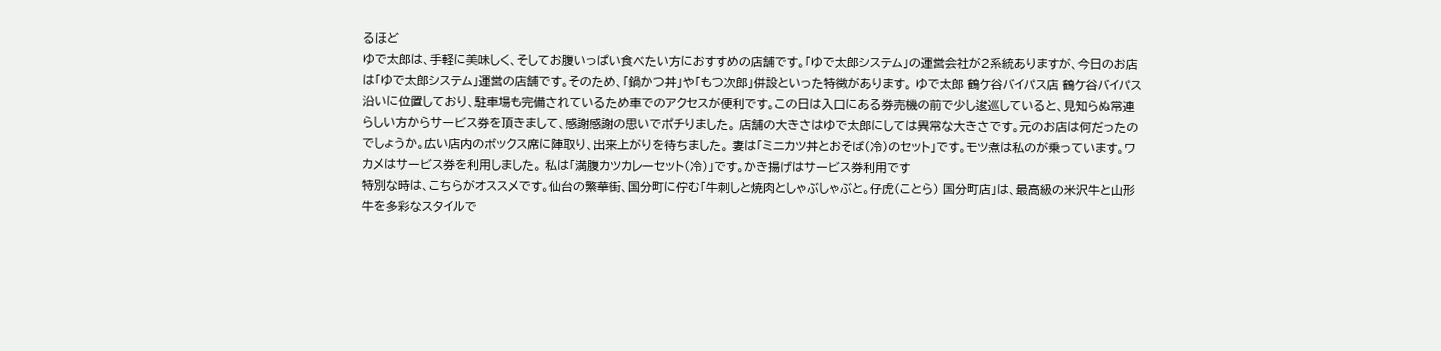るほど
ゆで太郎は、手軽に美味しく、そしてお腹いっぱい食べたい方におすすめの店舗です。「ゆで太郎システム」の運営会社が2系統ありますが、今日のお店は「ゆで太郎システム」運営の店舗です。そのため、「鍋かつ丼」や「もつ次郎」併設といった特徴があります。 ゆで太郎 鶴ケ谷バイパス店 鶴ケ谷バイパス沿いに位置しており、駐車場も完備されているため車でのアクセスが便利です。この日は入口にある券売機の前で少し逡巡していると、見知らぬ常連らしい方からサービス券を頂きまして、感謝感謝の思いでポチりました。 店舗の大きさはゆで太郎にしては異常な大きさです。元のお店は何だったのでしょうか。広い店内のボックス席に陣取り、出来上がりを待ちました。 妻は「ミニカツ丼とおそば(冷)のセット」です。モツ煮は私のが乗っています。ワカメはサービス券を利用しました。 私は「満腹カツカレーセット(冷)」です。かき揚げはサービス券利用です
特別な時は、こちらがオススメです。仙台の繁華街、国分町に佇む「牛刺しと焼肉としゃぶしゃぶと。仔虎(ことら) 国分町店」は、最高級の米沢牛と山形牛を多彩なスタイルで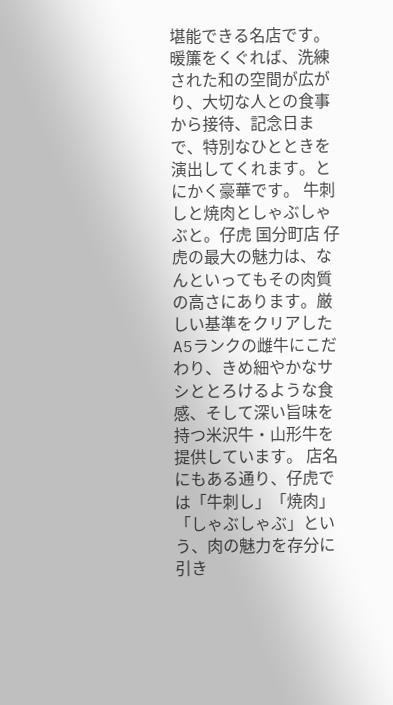堪能できる名店です。暖簾をくぐれば、洗練された和の空間が広がり、大切な人との食事から接待、記念日まで、特別なひとときを演出してくれます。とにかく豪華です。 牛刺しと焼肉としゃぶしゃぶと。仔虎 国分町店 仔虎の最大の魅力は、なんといってもその肉質の高さにあります。厳しい基準をクリアしたA5ランクの雌牛にこだわり、きめ細やかなサシととろけるような食感、そして深い旨味を持つ米沢牛・山形牛を提供しています。 店名にもある通り、仔虎では「牛刺し」「焼肉」「しゃぶしゃぶ」という、肉の魅力を存分に引き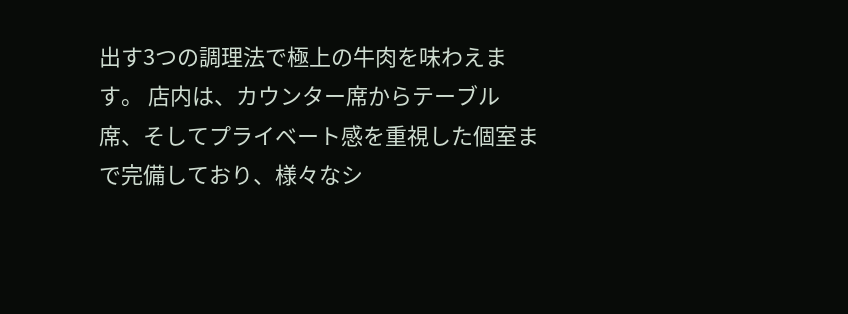出す3つの調理法で極上の牛肉を味わえます。 店内は、カウンター席からテーブル席、そしてプライベート感を重視した個室まで完備しており、様々なシ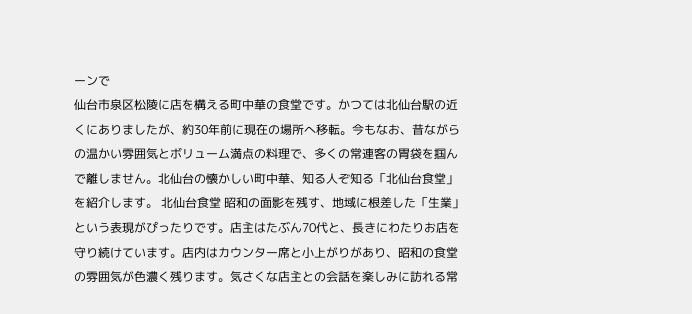ーンで
仙台市泉区松陵に店を構える町中華の食堂です。かつては北仙台駅の近くにありましたが、約30年前に現在の場所へ移転。今もなお、昔ながらの温かい雰囲気とボリューム満点の料理で、多くの常連客の胃袋を掴んで離しません。北仙台の懐かしい町中華、知る人ぞ知る「北仙台食堂」を紹介します。 北仙台食堂 昭和の面影を残す、地域に根差した「生業」という表現がぴったりです。店主はたぶん70代と、長きにわたりお店を守り続けています。店内はカウンター席と小上がりがあり、昭和の食堂の雰囲気が色濃く残ります。気さくな店主との会話を楽しみに訪れる常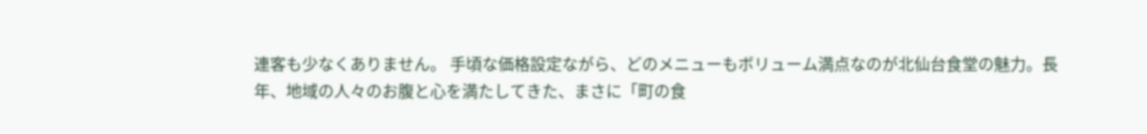連客も少なくありません。 手頃な価格設定ながら、どのメニューもボリューム満点なのが北仙台食堂の魅力。長年、地域の人々のお腹と心を満たしてきた、まさに「町の食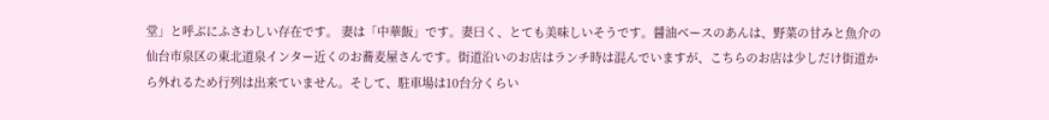堂」と呼ぶにふさわしい存在です。 妻は「中華飯」です。妻曰く、とても美味しいそうです。醤油ベースのあんは、野菜の甘みと魚介の
仙台市泉区の東北道泉インター近くのお蕎麦屋さんです。街道沿いのお店はランチ時は混んでいますが、こちらのお店は少しだけ街道から外れるため行列は出来ていません。そして、駐車場は10台分くらい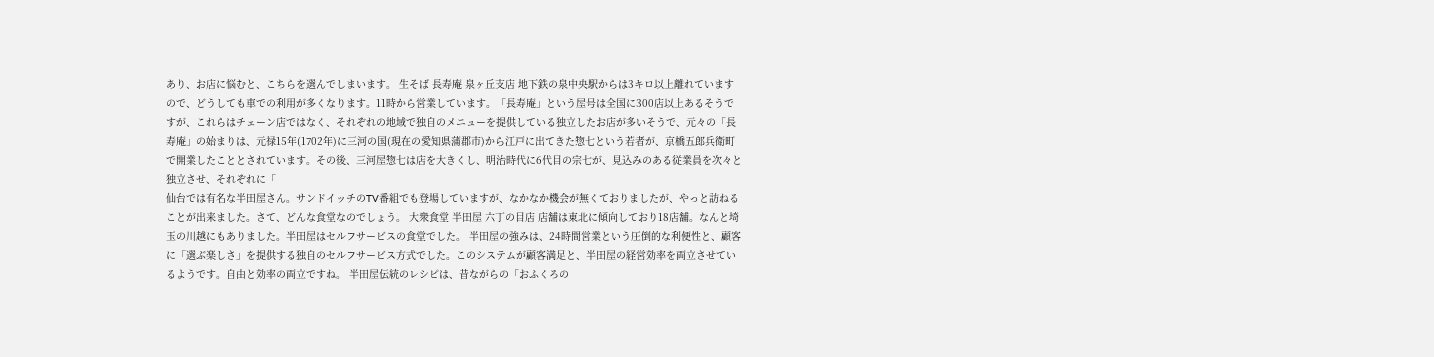あり、お店に悩むと、こちらを選んでしまいます。 生そば 長寿庵 泉ヶ丘支店 地下鉄の泉中央駅からは3キロ以上離れていますので、どうしても車での利用が多くなります。11時から営業しています。「長寿庵」という屋号は全国に300店以上あるそうですが、これらはチェーン店ではなく、それぞれの地域で独自のメニューを提供している独立したお店が多いそうで、元々の「長寿庵」の始まりは、元禄15年(1702年)に三河の国(現在の愛知県蒲郡市)から江戸に出てきた惣七という若者が、京橋五郎兵衛町で開業したこととされています。その後、三河屋惣七は店を大きくし、明治時代に6代目の宗七が、見込みのある従業員を次々と独立させ、それぞれに「
仙台では有名な半田屋さん。サンドイッチのTV番組でも登場していますが、なかなか機会が無くておりましたが、やっと訪ねることが出来ました。さて、どんな食堂なのでしょう。 大衆食堂 半田屋 六丁の目店 店舗は東北に傾向しており18店舗。なんと埼玉の川越にもありました。半田屋はセルフサービスの食堂でした。 半田屋の強みは、24時間営業という圧倒的な利便性と、顧客に「選ぶ楽しさ」を提供する独自のセルフサービス方式でした。このシステムが顧客満足と、半田屋の経営効率を両立させているようです。自由と効率の両立ですね。 半田屋伝統のレシピは、昔ながらの「おふくろの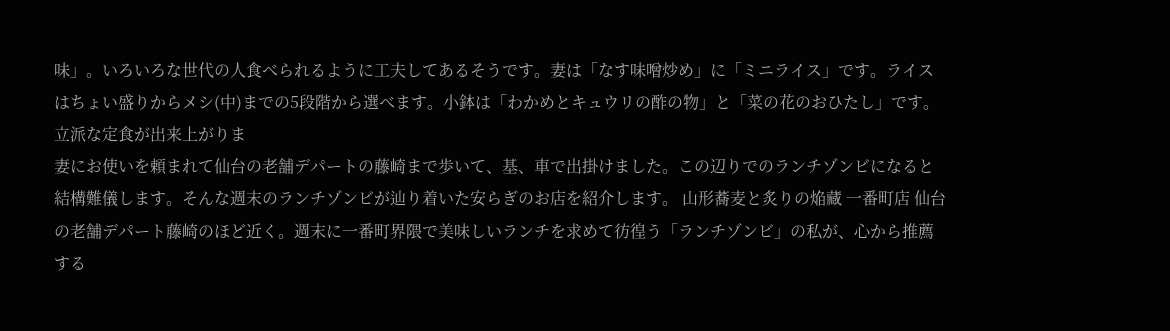味」。いろいろな世代の人食べられるように工夫してあるそうです。妻は「なす味噌炒め」に「ミニライス」です。ライスはちょい盛りからメシ(中)までの5段階から選べます。小鉢は「わかめとキュウリの酢の物」と「菜の花のおひたし」です。立派な定食が出来上がりま
妻にお使いを頼まれて仙台の老舗デパートの藤崎まで歩いて、基、車で出掛けました。この辺りでのランチゾンビになると結構難儀します。そんな週末のランチゾンビが辿り着いた安らぎのお店を紹介します。 山形蕎麦と炙りの焔藏 一番町店 仙台の老舗デパート藤崎のほど近く。週末に一番町界隈で美味しいランチを求めて彷徨う「ランチゾンビ」の私が、心から推薦する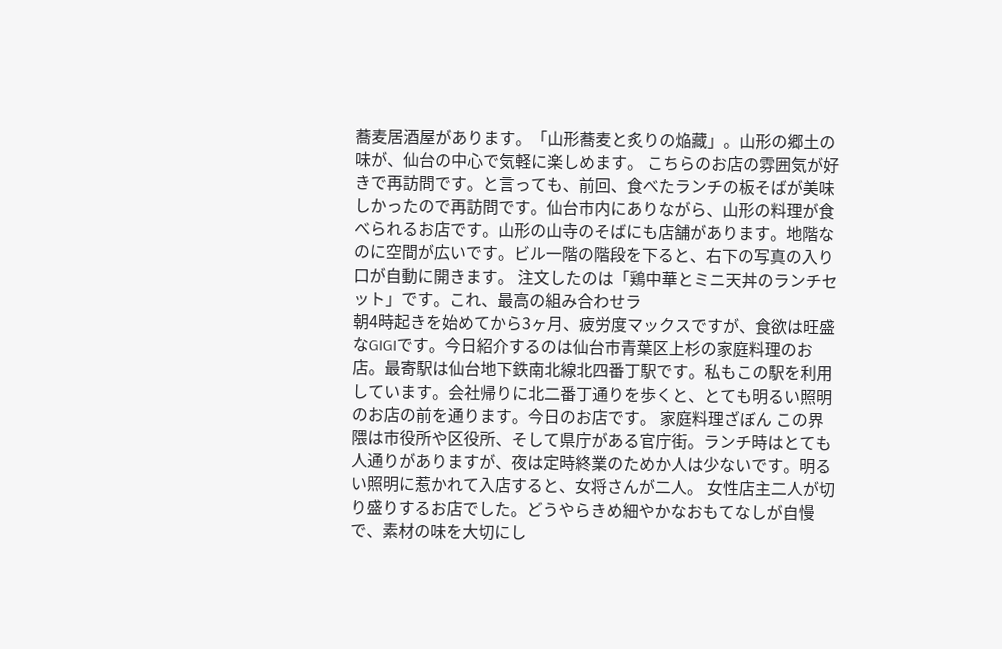蕎麦居酒屋があります。「山形蕎麦と炙りの焔藏」。山形の郷土の味が、仙台の中心で気軽に楽しめます。 こちらのお店の雰囲気が好きで再訪問です。と言っても、前回、食べたランチの板そばが美味しかったので再訪問です。仙台市内にありながら、山形の料理が食べられるお店です。山形の山寺のそばにも店舗があります。地階なのに空間が広いです。ビル一階の階段を下ると、右下の写真の入り口が自動に開きます。 注文したのは「鶏中華とミニ天丼のランチセット」です。これ、最高の組み合わせラ
朝4時起きを始めてから3ヶ月、疲労度マックスですが、食欲は旺盛なGIGIです。今日紹介するのは仙台市青葉区上杉の家庭料理のお店。最寄駅は仙台地下鉄南北線北四番丁駅です。私もこの駅を利用しています。会社帰りに北二番丁通りを歩くと、とても明るい照明のお店の前を通ります。今日のお店です。 家庭料理ざぼん この界隈は市役所や区役所、そして県庁がある官庁街。ランチ時はとても人通りがありますが、夜は定時終業のためか人は少ないです。明るい照明に惹かれて入店すると、女将さんが二人。 女性店主二人が切り盛りするお店でした。どうやらきめ細やかなおもてなしが自慢で、素材の味を大切にし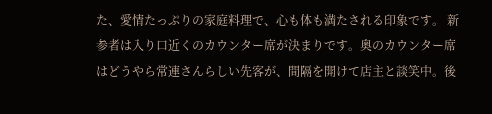た、愛情たっぷりの家庭料理で、心も体も満たされる印象です。 新参者は入り口近くのカウンター席が決まりです。奥のカウンター席はどうやら常連さんらしい先客が、間隔を開けて店主と談笑中。後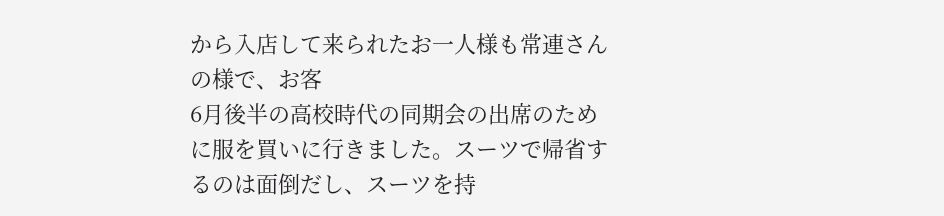から入店して来られたお一人様も常連さんの様で、お客
6月後半の高校時代の同期会の出席のために服を買いに行きました。スーツで帰省するのは面倒だし、スーツを持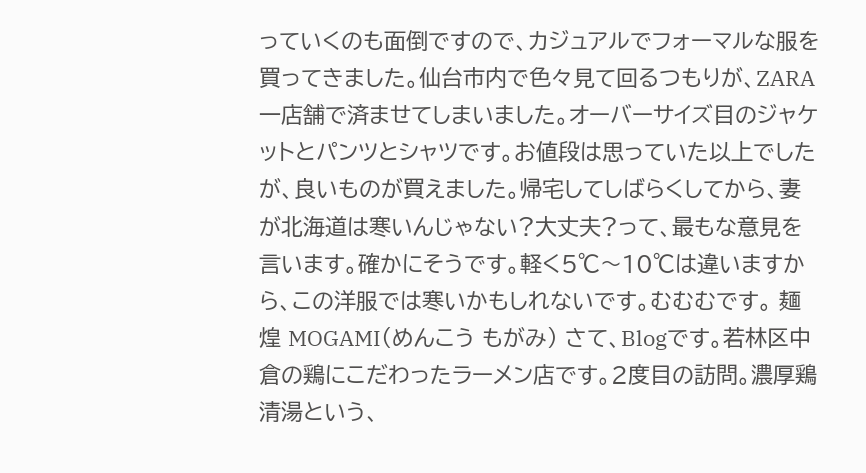っていくのも面倒ですので、カジュアルでフォーマルな服を買ってきました。仙台市内で色々見て回るつもりが、ZARA一店舗で済ませてしまいました。オーバーサイズ目のジャケットとパンツとシャツです。お値段は思っていた以上でしたが、良いものが買えました。帰宅してしばらくしてから、妻が北海道は寒いんじゃない?大丈夫?って、最もな意見を言います。確かにそうです。軽く5℃〜10℃は違いますから、この洋服では寒いかもしれないです。むむむです。 麺煌 MOGAMI(めんこう もがみ) さて、Blogです。若林区中倉の鶏にこだわったラーメン店です。2度目の訪問。濃厚鶏清湯という、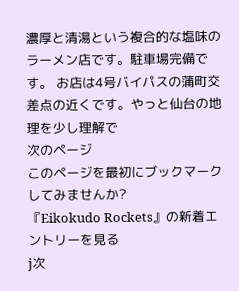濃厚と清湯という複合的な塩味のラーメン店です。駐車場完備です。 お店は4号バイパスの蒲町交差点の近くです。やっと仙台の地理を少し理解で
次のページ
このページを最初にブックマークしてみませんか?
『Eikokudo Rockets』の新着エントリーを見る
j次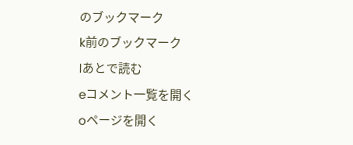のブックマーク
k前のブックマーク
lあとで読む
eコメント一覧を開く
oページを開く